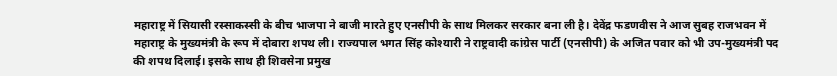महाराष्ट्र में सियासी रस्साकस्सी के बीच भाजपा ने बाजी मारते हुए एनसीपी के साथ मिलकर सरकार बना ली है। देवेंद्र फडणवीस ने आज सुबह राजभवन में महाराष्ट्र के मुख्यमंत्री के रूप में दोबारा शपथ ली। राज्यपाल भगत सिंह कोश्यारी ने राष्ट्रवादी कांग्रेस पार्टी (एनसीपी) के अजित पवार को भी उप-मुख्यमंत्री पद की शपथ दिलाई। इसके साथ ही शिवसेना प्रमुख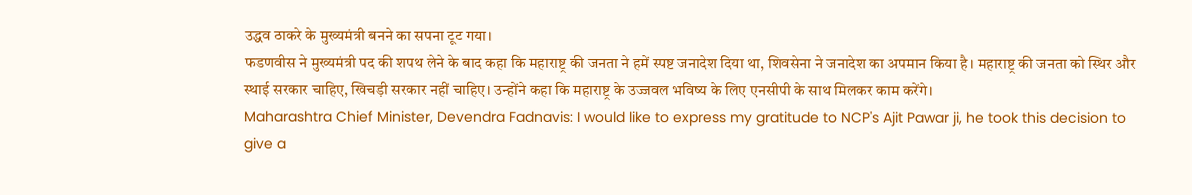उद्धव ठाकरे के मुख्यमंत्री बनने का सपना टूट गया।
फडणवीस ने मुख्यमंत्री पद की शपथ लेने के बाद कहा कि महाराष्ट्र की जनता ने हमें स्पष्ट जनादेश दिया था, शिवसेना ने जनादेश का अपमान किया है। महाराष्ट्र की जनता को स्थिर और स्थाई सरकार चाहिए, खिचड़ी सरकार नहीं चाहिए। उन्होंने कहा कि महाराष्ट्र के उज्जवल भविष्य के लिए एनसीपी के साथ मिलकर काम करेंगे।
Maharashtra Chief Minister, Devendra Fadnavis: I would like to express my gratitude to NCP's Ajit Pawar ji, he took this decision to give a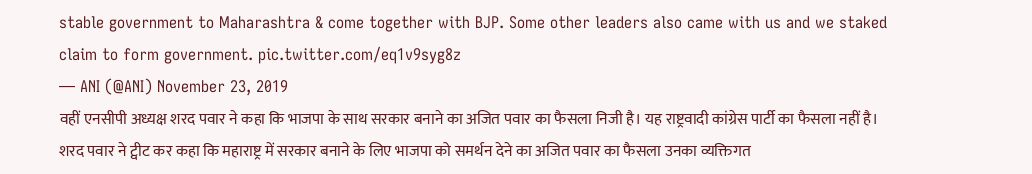stable government to Maharashtra & come together with BJP. Some other leaders also came with us and we staked claim to form government. pic.twitter.com/eq1v9syg8z
— ANI (@ANI) November 23, 2019
वहीं एनसीपी अध्यक्ष शरद पवार ने कहा कि भाजपा के साथ सरकार बनाने का अजित पवार का फैसला निजी है। यह राष्ट्रवादी कांग्रेस पार्टी का फैसला नहीं है। शरद पवार ने ट्वीट कर कहा कि महाराष्ट्र में सरकार बनाने के लिए भाजपा को समर्थन देने का अजित पवार का फैसला उनका व्यक्तिगत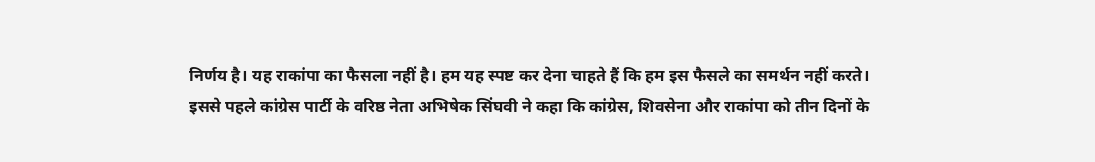निर्णय है। यह राकांपा का फैसला नहीं है। हम यह स्पष्ट कर देना चाहते हैं कि हम इस फैसले का समर्थन नहीं करते।
इससे पहले कांग्रेस पार्टी के वरिष्ठ नेता अभिषेक सिंघवी ने कहा कि कांग्रेस, शिवसेना और राकांपा को तीन दिनों के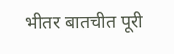भीतर बातचीत पूरी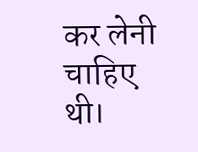कर लेनी चाहिए थी।